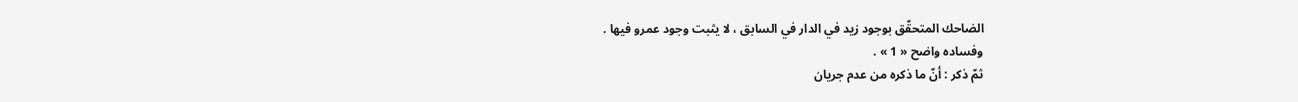الضاحك المتحقّق بوجود زيد في الدار في السابق ، لا يثبت وجود عمرو فيها .
وفساده واضح « 1 » .
ثمّ ذكر : أنّ ما ذكره من عدم جريان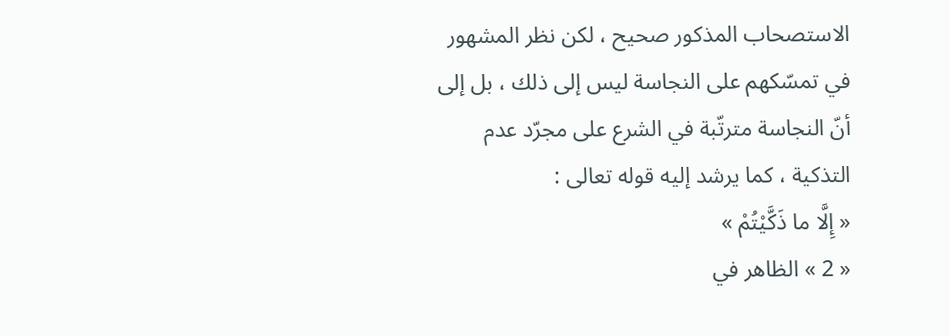الاستصحاب المذكور صحيح ، لكن نظر المشهور في تمسّكهم على النجاسة ليس إلى ذلك ، بل إلى أنّ النجاسة مترتّبة في الشرع على مجرّد عدم التذكية ، كما يرشد إليه قوله تعالى :
« إِلَّا ما ذَكَّيْتُمْ »
« 2 » الظاهر في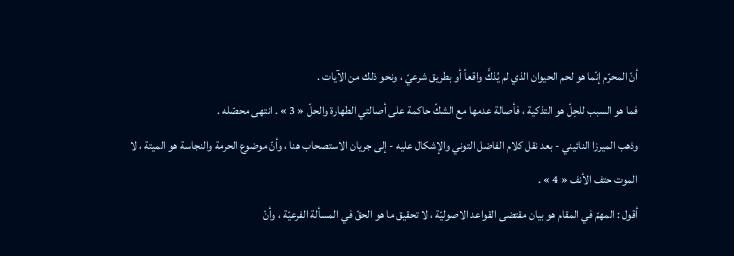أنّ المحرّم إنّما هو لحم الحيوان الذي لم يُذكَّ واقعاً أو بطريق شرعيّ ، ونحو ذلك من الآيات .
فما هو السبب للحِلّ هو التذكية ، فأصالة عدمها مع الشكّ حاكمة على أصالتي الطهارة والحلّ « 3 » . انتهى محصّله .
وذهب الميرزا النائيني - بعد نقل كلام الفاضل التوني والإشكال عليه - إلى جريان الاستصحاب هنا ، وأنّ موضوع الحرمة والنجاسة هو الميتة ، لا الموت حتف الأنف « 4 » .
أقول : المهمّ في المقام هو بيان مقتضى القواعد الاصوليّة ، لا تحقيق ما هو الحقّ في المسألة الفرعيّة ، وأنّ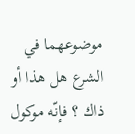موضوعهما في الشرع هل هذا أو ذاك ؟ فإنّه موكول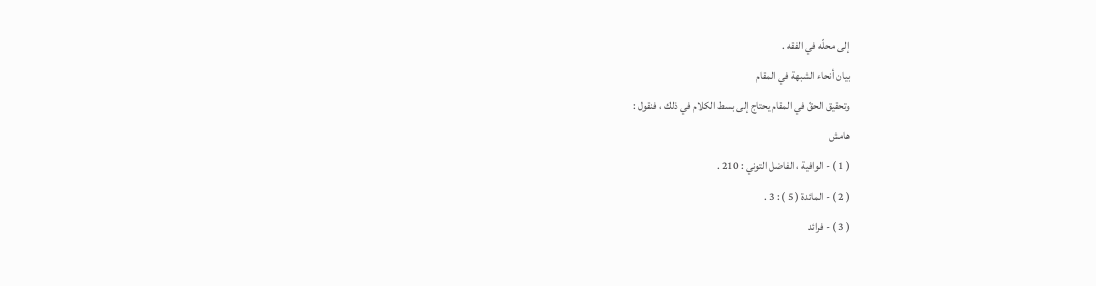إلى محلّه في الفقه .
بيان أنحاء الشبهة في المقام
وتحقيق الحقّ في المقام يحتاج إلى بسط الكلام في ذلك ، فنقول :
هامش
( 1 ) - الوافية ، الفاضل التوني : 210 .
( 2 ) - المائدة ( 5 ) : 3 .
( 3 ) - فرائد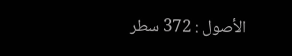الأصول : 372 سطر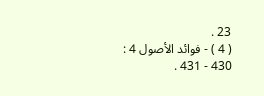23 .
( 4 ) - فوائد الأصول 4 : 430 - 431 .